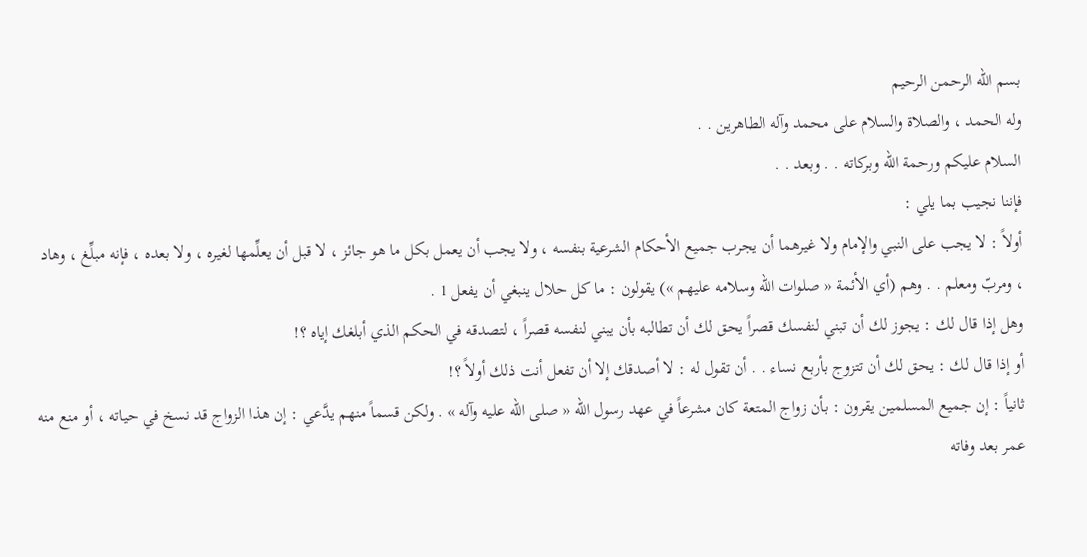بسم الله الرحمن الرحيم
وله الحمد ، والصلاة والسلام على محمد وآله الطاهرين . .
السلام عليكم ورحمة الله وبركاته . . وبعد . .
فإننا نجيب بما يلي :
أولاً : لا يجب على النبي والإمام ولا غيرهما أن يجرب جميع الأحكام الشرعية بنفسه ، ولا يجب أن يعمل بكل ما هو جائز ، لا قبل أن يعلِّمها لغيره ، ولا بعده ، فإنه مبلِّغ ، وهاد ، ومربّ ومعلم . . وهم (أي الأئمة « صلوات الله وسلامه عليهم ») يقولون : ما كل حلال ينبغي أن يفعل 1 .
وهل إذا قال لك : يجوز لك أن تبني لنفسك قصراً يحق لك أن تطالبه بأن يبني لنفسه قصراً ، لتصدقه في الحكم الذي أبلغك إياه ؟!
أو إذا قال لك : يحق لك أن تتزوج بأربع نساء . . أن تقول له : لا أصدقك إلا أن تفعل أنت ذلك أولاً ؟!
ثانياً : إن جميع المسلمين يقرون : بأن زواج المتعة كان مشرعاً في عهد رسول الله « صلى الله عليه وآله » . ولكن قسماً منهم يدَّعي : إن هذا الزواج قد نسخ في حياته ، أو منع منه عمر بعد وفاته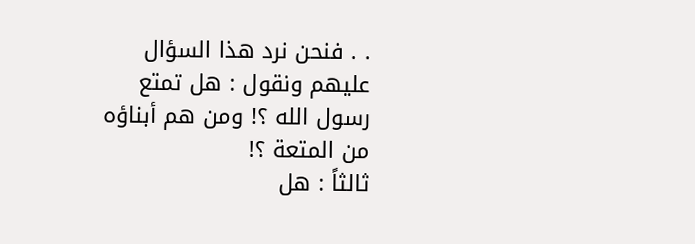. . فنحن نرد هذا السؤال عليهم ونقول : هل تمتع رسول الله ؟! ومن هم أبناؤه من المتعة ؟!
ثالثاً : هل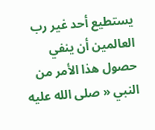يستطيع أحد غير رب العالمين أن ينفي حصول هذا الأمر من النبي « صلى الله عليه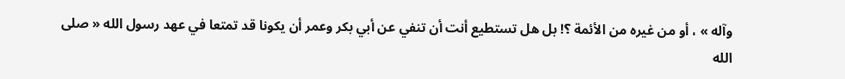وآله » ، أو من غيره من الأئمة ؟! بل هل تستطيع أنت أن تنفي عن أبي بكر وعمر أن يكونا قد تمتعا في عهد رسول الله « صلى الله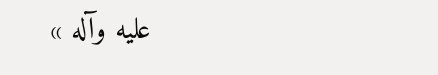عليه وآله »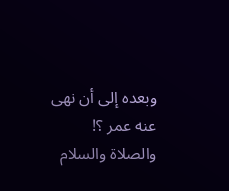وبعده إلى أن نهى عنه عمر ؟!
والصلاة والسلام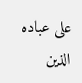على عباده الذين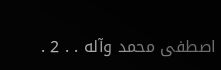اصطفى محمد وآله . . 2 .